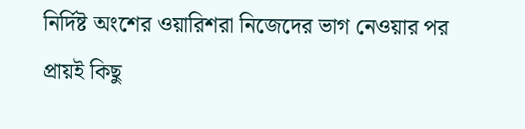নির্দিষ্ট অংশের ওয়ারিশরা নিজেদের ভাগ নেওয়ার পর প্রায়ই কিছু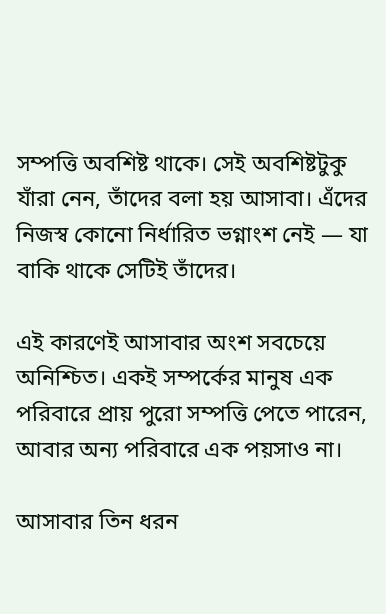সম্পত্তি অবশিষ্ট থাকে। সেই অবশিষ্টটুকু যাঁরা নেন, তাঁদের বলা হয় আসাবা। এঁদের নিজস্ব কোনো নির্ধারিত ভগ্নাংশ নেই — যা বাকি থাকে সেটিই তাঁদের।

এই কারণেই আসাবার অংশ সবচেয়ে অনিশ্চিত। একই সম্পর্কের মানুষ এক পরিবারে প্রায় পুরো সম্পত্তি পেতে পারেন, আবার অন্য পরিবারে এক পয়সাও না।

আসাবার তিন ধরন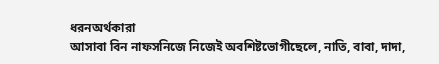ধরনঅর্থকারা
আসাবা বিন নাফসনিজে নিজেই অবশিষ্টভোগীছেলে, নাতি, বাবা, দাদা,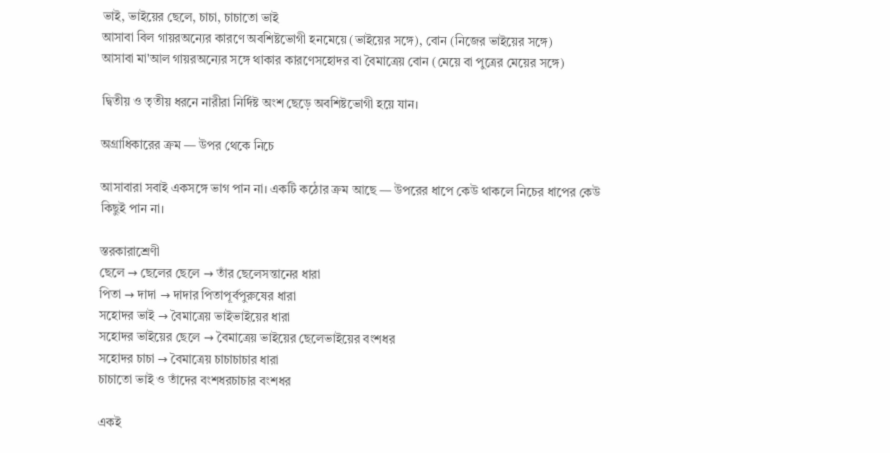ভাই, ভাইয়ের ছেলে, চাচা, চাচাতো ভাই
আসাবা বিল গায়রঅন্যের কারণে অবশিষ্টভোগী হনমেয়ে (ভাইয়ের সঙ্গে), বোন (নিজের ভাইয়ের সঙ্গে)
আসাবা মা'আল গায়রঅন্যের সঙ্গে থাকার কারণেসহোদর বা বৈমাত্রেয় বোন (মেয়ে বা পুত্রের মেয়ের সঙ্গে)

দ্বিতীয় ও তৃতীয় ধরনে নারীরা নির্দিষ্ট অংশ ছেড়ে অবশিষ্টভোগী হয়ে যান।

অগ্রাধিকারের ক্রম — উপর থেকে নিচে

আসাবারা সবাই একসঙ্গে ভাগ পান না। একটি কঠোর ক্রম আছে — উপরের ধাপে কেউ থাকলে নিচের ধাপের কেউ কিছুই পান না।

স্তরকারাশ্রেণী
ছেলে → ছেলের ছেলে → তাঁর ছেলেসন্তানের ধারা
পিতা → দাদা → দাদার পিতাপূর্বপুরুষের ধারা
সহোদর ভাই → বৈমাত্রেয় ভাইভাইয়ের ধারা
সহোদর ভাইয়ের ছেলে → বৈমাত্রেয় ভাইয়ের ছেলেভাইয়ের বংশধর
সহোদর চাচা → বৈমাত্রেয় চাচাচাচার ধারা
চাচাতো ভাই ও তাঁদের বংশধরচাচার বংশধর

একই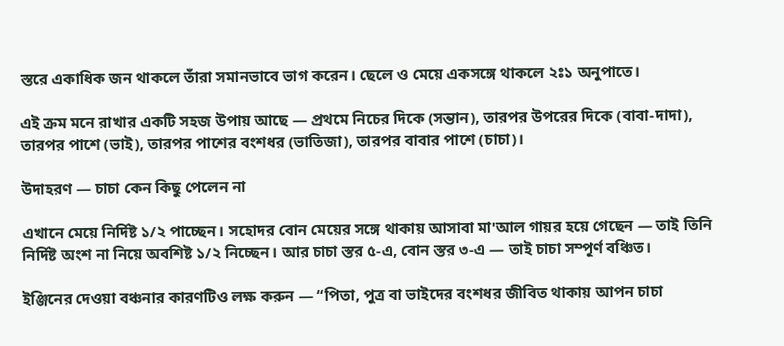স্তরে একাধিক জন থাকলে তাঁরা সমানভাবে ভাগ করেন। ছেলে ও মেয়ে একসঙ্গে থাকলে ২ঃ১ অনুপাতে।

এই ক্রম মনে রাখার একটি সহজ উপায় আছে — প্রথমে নিচের দিকে (সন্তান), তারপর উপরের দিকে (বাবা-দাদা), তারপর পাশে (ভাই), তারপর পাশের বংশধর (ভাতিজা), তারপর বাবার পাশে (চাচা)।

উদাহরণ — চাচা কেন কিছু পেলেন না

এখানে মেয়ে নির্দিষ্ট ১/২ পাচ্ছেন। সহোদর বোন মেয়ের সঙ্গে থাকায় আসাবা মা'আল গায়র হয়ে গেছেন — তাই তিনি নির্দিষ্ট অংশ না নিয়ে অবশিষ্ট ১/২ নিচ্ছেন। আর চাচা স্তর ৫-এ, বোন স্তর ৩-এ — তাই চাচা সম্পূর্ণ বঞ্চিত।

ইঞ্জিনের দেওয়া বঞ্চনার কারণটিও লক্ষ করুন — “পিতা, পুত্র বা ভাইদের বংশধর জীবিত থাকায় আপন চাচা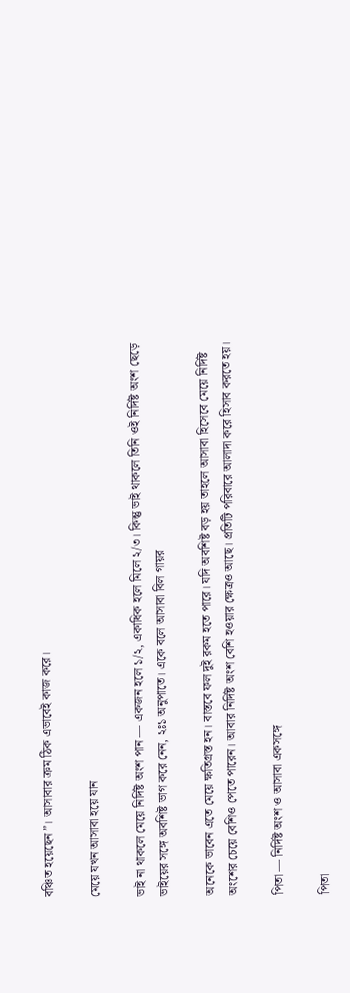বঞ্চিত হয়েছেন”। আসাবার ক্রম ঠিক এভাবেই কাজ করে।

মেয়ে যখন আসাবা হয়ে যান

ভাই না থাকলে মেয়ে নির্দিষ্ট অংশ পান — একজন হলে ১/২, একাধিক হলে মিলে ২/৩। কিন্তু ভাই থাকলে তিনি ওই নির্দিষ্ট অংশ ছেড়ে ভাইয়ের সঙ্গে অবশিষ্ট ভাগ করে নেন, ২ঃ১ অনুপাতে। একে বলে আসাবা বিল গায়র

অনেকে ভাবেন এতে মেয়ে ক্ষতিগ্রস্ত হন। বাস্তবে ফল দুই রকম হতে পারে। যদি অবশিষ্ট বড় হয় তাহলে আসাবা হিসেবে মেয়ে নির্দিষ্ট অংশের চেয়ে বেশিও পেতে পারেন। আবার নির্দিষ্ট অংশ বেশি হওয়ার ক্ষেত্রও আছে। প্রতিটি পরিবারে আলাদা করে হিসাব করতে হয়।

পিতা — নির্দিষ্ট অংশ ও আসাবা একসঙ্গে

পিতা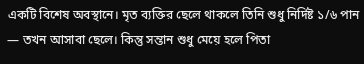একটি বিশেষ অবস্থানে। মৃত ব্যক্তির ছেলে থাকলে তিনি শুধু নির্দিষ্ট ১/৬ পান — তখন আসাবা ছেলে। কিন্তু সন্তান শুধু মেয়ে হলে পিতা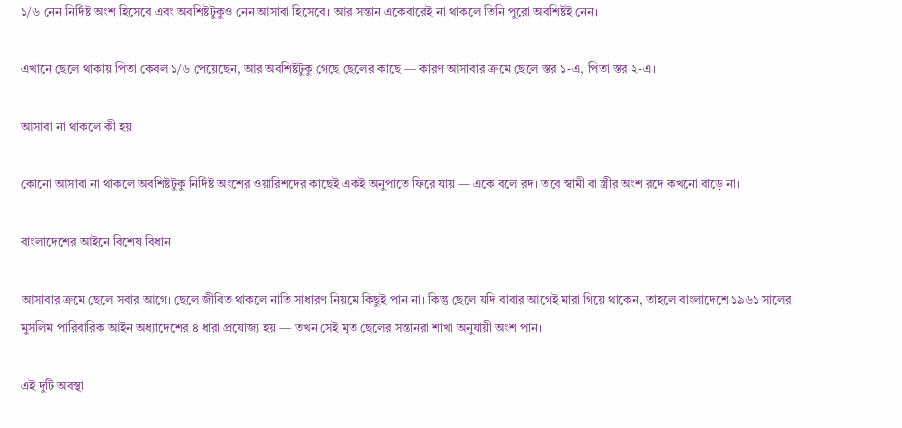১/৬ নেন নির্দিষ্ট অংশ হিসেবে এবং অবশিষ্টটুকুও নেন আসাবা হিসেবে। আর সন্তান একেবারেই না থাকলে তিনি পুরো অবশিষ্টই নেন।

এখানে ছেলে থাকায় পিতা কেবল ১/৬ পেয়েছেন, আর অবশিষ্টটুকু গেছে ছেলের কাছে — কারণ আসাবার ক্রমে ছেলে স্তর ১-এ, পিতা স্তর ২-এ।

আসাবা না থাকলে কী হয়

কোনো আসাবা না থাকলে অবশিষ্টটুকু নির্দিষ্ট অংশের ওয়ারিশদের কাছেই একই অনুপাতে ফিরে যায় — একে বলে রদ। তবে স্বামী বা স্ত্রীর অংশ রদে কখনো বাড়ে না।

বাংলাদেশের আইনে বিশেষ বিধান

আসাবার ক্রমে ছেলে সবার আগে। ছেলে জীবিত থাকলে নাতি সাধারণ নিয়মে কিছুই পান না। কিন্তু ছেলে যদি বাবার আগেই মারা গিয়ে থাকেন, তাহলে বাংলাদেশে ১৯৬১ সালের মুসলিম পারিবারিক আইন অধ্যাদেশের ৪ ধারা প্রযোজ্য হয় — তখন সেই মৃত ছেলের সন্তানরা শাখা অনুযায়ী অংশ পান।

এই দুটি অবস্থা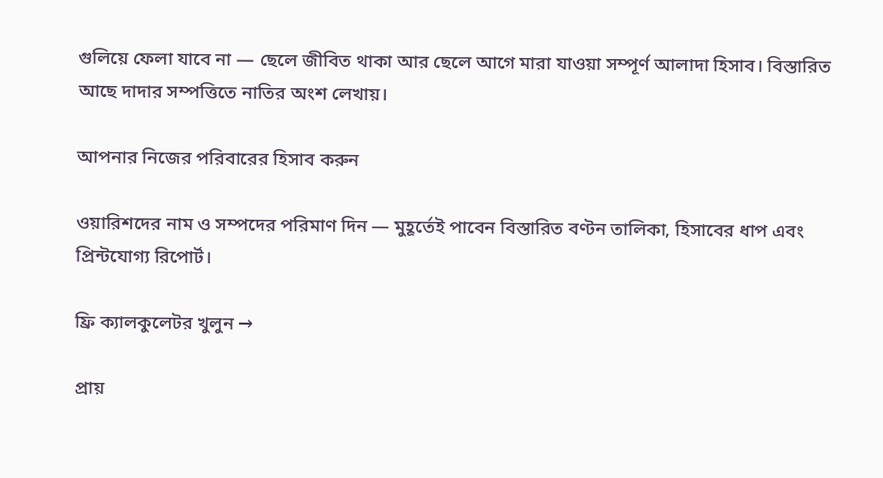গুলিয়ে ফেলা যাবে না — ছেলে জীবিত থাকা আর ছেলে আগে মারা যাওয়া সম্পূর্ণ আলাদা হিসাব। বিস্তারিত আছে দাদার সম্পত্তিতে নাতির অংশ লেখায়।

আপনার নিজের পরিবারের হিসাব করুন

ওয়ারিশদের নাম ও সম্পদের পরিমাণ দিন — মুহূর্তেই পাবেন বিস্তারিত বণ্টন তালিকা, হিসাবের ধাপ এবং প্রিন্টযোগ্য রিপোর্ট।

ফ্রি ক্যালকুলেটর খুলুন →

প্রায়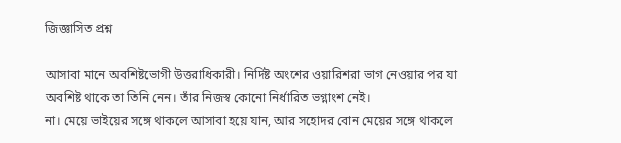জিজ্ঞাসিত প্রশ্ন

আসাবা মানে অবশিষ্টভোগী উত্তরাধিকারী। নির্দিষ্ট অংশের ওয়ারিশরা ভাগ নেওয়ার পর যা অবশিষ্ট থাকে তা তিনি নেন। তাঁর নিজস্ব কোনো নির্ধারিত ভগ্নাংশ নেই।
না। মেয়ে ভাইয়ের সঙ্গে থাকলে আসাবা হয়ে যান, আর সহোদর বোন মেয়ের সঙ্গে থাকলে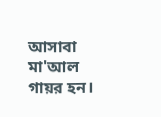আসাবা মা'আল গায়র হন।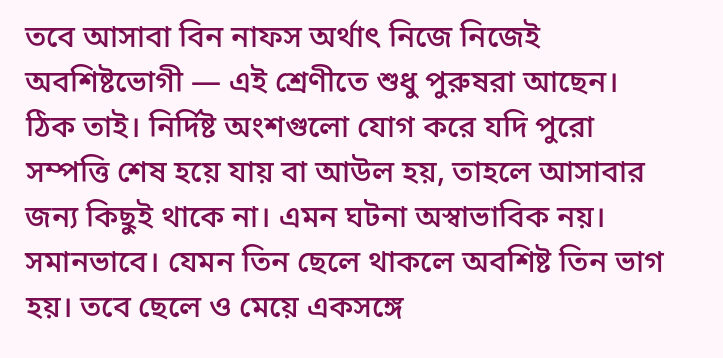তবে আসাবা বিন নাফস অর্থাৎ নিজে নিজেই অবশিষ্টভোগী — এই শ্রেণীতে শুধু পুরুষরা আছেন।
ঠিক তাই। নির্দিষ্ট অংশগুলো যোগ করে যদি পুরো সম্পত্তি শেষ হয়ে যায় বা আউল হয়, তাহলে আসাবার জন্য কিছুই থাকে না। এমন ঘটনা অস্বাভাবিক নয়।
সমানভাবে। যেমন তিন ছেলে থাকলে অবশিষ্ট তিন ভাগ হয়। তবে ছেলে ও মেয়ে একসঙ্গে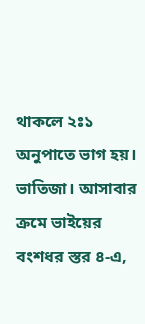থাকলে ২ঃ১ অনুপাতে ভাগ হয়।
ভাতিজা। আসাবার ক্রমে ভাইয়ের বংশধর স্তর ৪-এ,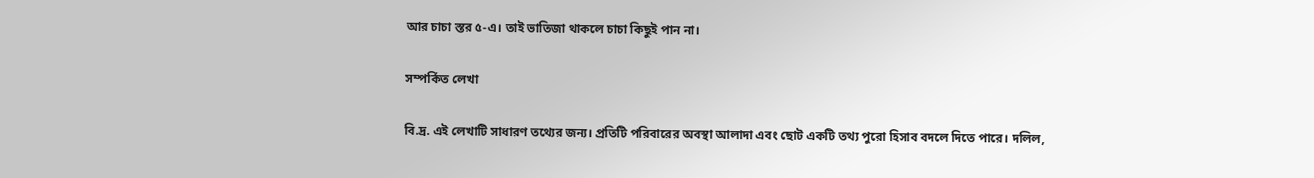আর চাচা স্তর ৫-এ। তাই ভাতিজা থাকলে চাচা কিছুই পান না।

সম্পর্কিত লেখা

বি.দ্র. এই লেখাটি সাধারণ তথ্যের জন্য। প্রতিটি পরিবারের অবস্থা আলাদা এবং ছোট একটি তথ্য পুরো হিসাব বদলে দিতে পারে। দলিল,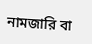নামজারি বা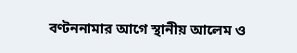বণ্টননামার আগে স্থানীয় আলেম ও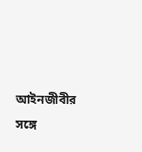আইনজীবীর সঙ্গে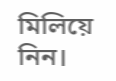মিলিয়ে নিন।